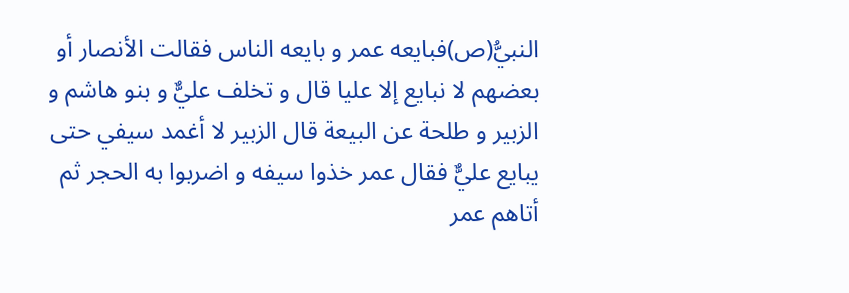النبيُّ(ص)فبايعه عمر و بايعه الناس فقالت الأنصار أو بعضهم لا نبايع إلا عليا قال و تخلف عليٌّ و بنو هاشم و الزبير و طلحة عن البيعة قال الزبير لا أغمد سيفي حتى يبايع عليٌّ فقال عمر خذوا سيفه و اضربوا به الحجر ثم أتاهم عمر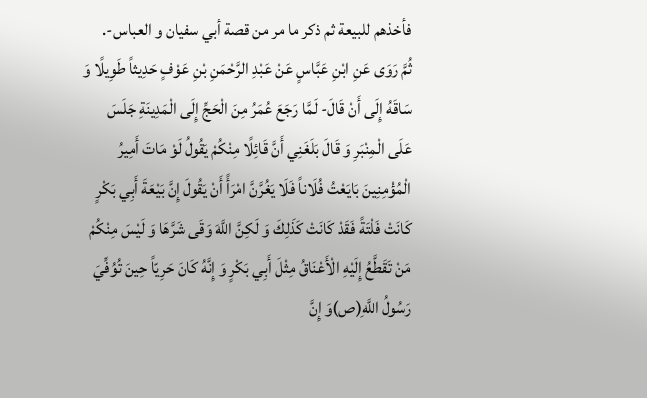فأخذهم للبيعة ثم ذكر ما مر من قصة أبي سفيان و العباس-.
ثُمَّ رَوَى عَنِ ابْنِ عَبَّاسٍ عَنْ عَبْدِ الرَّحْمَنِ بْنِ عَوْفٍ حَدِيثاً طَوِيلًا وَ سَاقَهُ إِلَى أَنْ قَالَ- لَمَّا رَجَعَ عُمَرُ مِنَ الْحَجِّ إِلَى الْمَدِينَةِ جَلَسَ عَلَى الْمِنْبَرِ وَ قَالَ بَلَغَنِي أَنَّ قَائِلًا مِنْكُمْ يَقُولُ لَوْ مَاتَ أَمِيرُ الْمُؤْمِنِينَ بَايَعْتُ فُلَاناً فَلَا يَغُرَّنَّ امْرَأً أَنْ يَقُولَ إِنَّ بَيْعَةَ أَبِي بَكْرٍ كَانَتْ فَلْتَةً فَقَدْ كَانَتْ كَذَلِكَ وَ لَكِنَّ اللَّهَ وَقَى شَرَّهَا وَ لَيْسَ مِنْكُمْ مَنْ تَقَطَّعُ إِلَيْهِ الْأَعْنَاقُ مِثْلَ أَبِي بَكْرٍ وَ إِنَّهُ كَانَ حَرِيّاً حِينَ تُوُفِّيَ رَسُولُ اللَّهِ(ص)وَ إِنَّ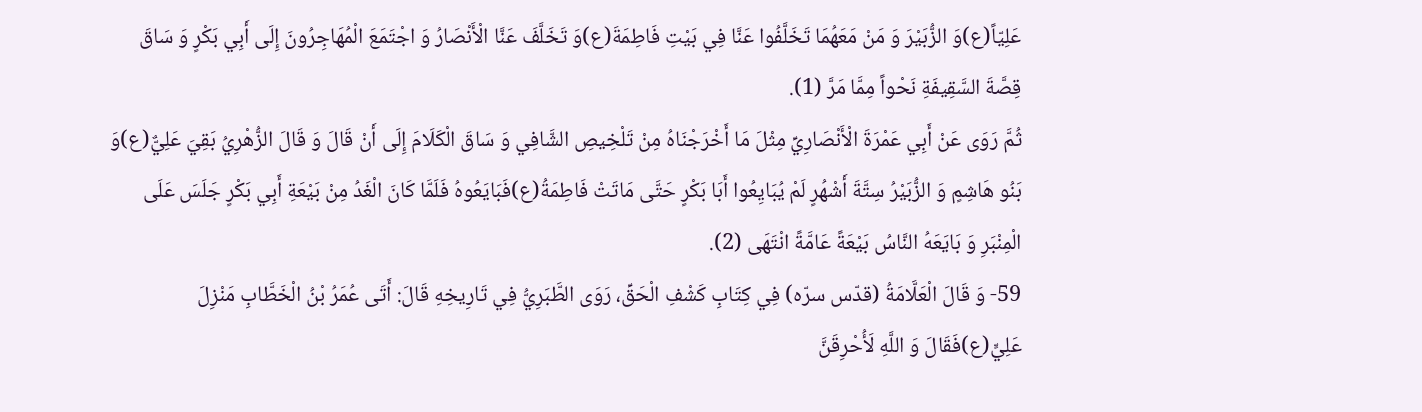عَلِيّاً(ع)وَ الزُّبَيْرَ وَ مَنْ مَعَهُمَا تَخَلَّفُوا عَنَّا فِي بَيْتِ فَاطِمَةَ(ع)وَ تَخَلَّفَ عَنَّا الْأَنْصَارُ وَ اجْتَمَعَ الْمُهَاجِرُونَ إِلَى أَبِي بَكْرٍ وَ سَاقَ قِصَّةَ السَّقِيفَةِ نَحْواً مِمَّا مَرَّ (1).
ثُمَّ رَوَى عَنْ أَبِي عَمْرَةَ الْأَنْصَارِيِّ مِثْلَ مَا أَخْرَجْنَاهُ مِنْ تَلْخِيصِ الشَّافِي وَ سَاقَ الْكَلَامَ إِلَى أَنْ قَالَ وَ قَالَ الزُّهْرِيُ بَقِيَ عَلِيٌّ(ع)وَ بَنُو هَاشِمٍ وَ الزُّبَيْرُ سِتَّةَ أَشْهُرٍ لَمْ يُبَايِعُوا أَبَا بَكْرٍ حَتَّى مَاتَتْ فَاطِمَةُ(ع)فَبَايَعُوهُ فَلَمَّا كَانَ الْغَدُ مِنْ بَيْعَةِ أَبِي بَكْرٍ جَلَسَ عَلَى الْمِنْبَرِ وَ بَايَعَهُ النَّاسُ بَيْعَةً عَامَّةً انْتَهَى (2).
59- وَ قَالَ الْعَلَّامَةُ (قدّس سرّه) فِي كِتَابِ كَشْفِ الْحَقِّ، رَوَى الطَّبَرِيُّ فِي تَارِيخِهِ قَالَ: أَتَى عُمَرُ بْنُ الْخَطَّابِ مَنْزِلَ عَلِيٍّ(ع)فَقَالَ وَ اللَّهِ لَأُحْرِقَنَّ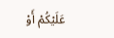عَلَيْكُمْ أَوْ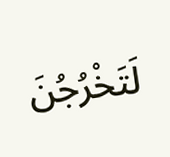لَتَخْرُجُنَ